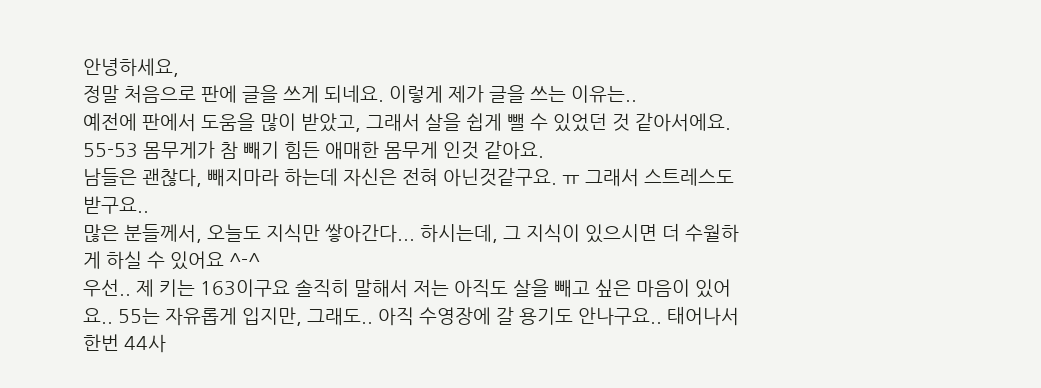안녕하세요,
정말 처음으로 판에 글을 쓰게 되네요. 이렇게 제가 글을 쓰는 이유는..
예전에 판에서 도움을 많이 받았고, 그래서 살을 쉽게 뺄 수 있었던 것 같아서에요.
55-53 몸무게가 참 빼기 힘든 애매한 몸무게 인것 같아요.
남들은 괜찮다, 빼지마라 하는데 자신은 전혀 아닌것같구요. ㅠ 그래서 스트레스도 받구요..
많은 분들께서, 오늘도 지식만 쌓아간다... 하시는데, 그 지식이 있으시면 더 수월하게 하실 수 있어요 ^-^
우선.. 제 키는 163이구요 솔직히 말해서 저는 아직도 살을 빼고 싶은 마음이 있어요.. 55는 자유롭게 입지만, 그래도.. 아직 수영장에 갈 용기도 안나구요.. 태어나서 한번 44사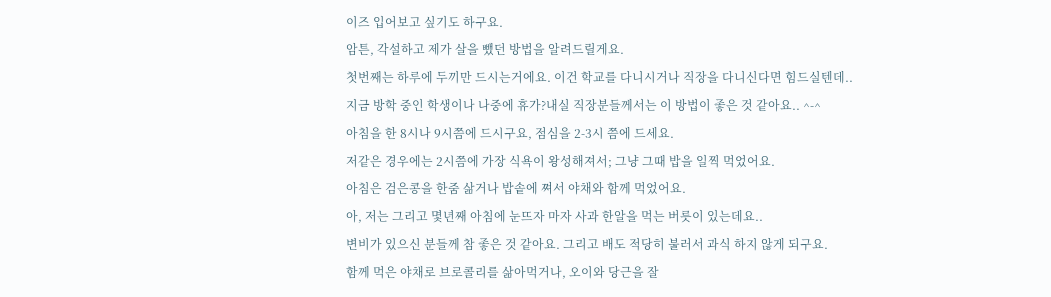이즈 입어보고 싶기도 하구요.
암튼, 각설하고 제가 살을 뺐던 방법을 알려드릴게요.
첫번째는 하루에 두끼만 드시는거에요. 이건 학교를 다니시거나 직장을 다니신다면 힘드실텐데..
지금 방학 중인 학생이나 나중에 휴가?내실 직장분들께서는 이 방법이 좋은 것 같아요.. ^-^
아침을 한 8시나 9시쯤에 드시구요, 점심을 2-3시 쯤에 드세요.
저같은 경우에는 2시쯤에 가장 식욕이 왕성해져서; 그냥 그때 밥을 일찍 먹었어요.
아침은 검은콩을 한줌 삶거나 밥솥에 쪄서 야채와 함께 먹었어요.
아, 저는 그리고 몇년째 아침에 눈뜨자 마자 사과 한알을 먹는 버릇이 있는데요..
변비가 있으신 분들께 참 좋은 것 같아요. 그리고 배도 적당히 불러서 과식 하지 않게 되구요.
함께 먹은 야채로 브로콜리를 삶아먹거나, 오이와 당근을 잘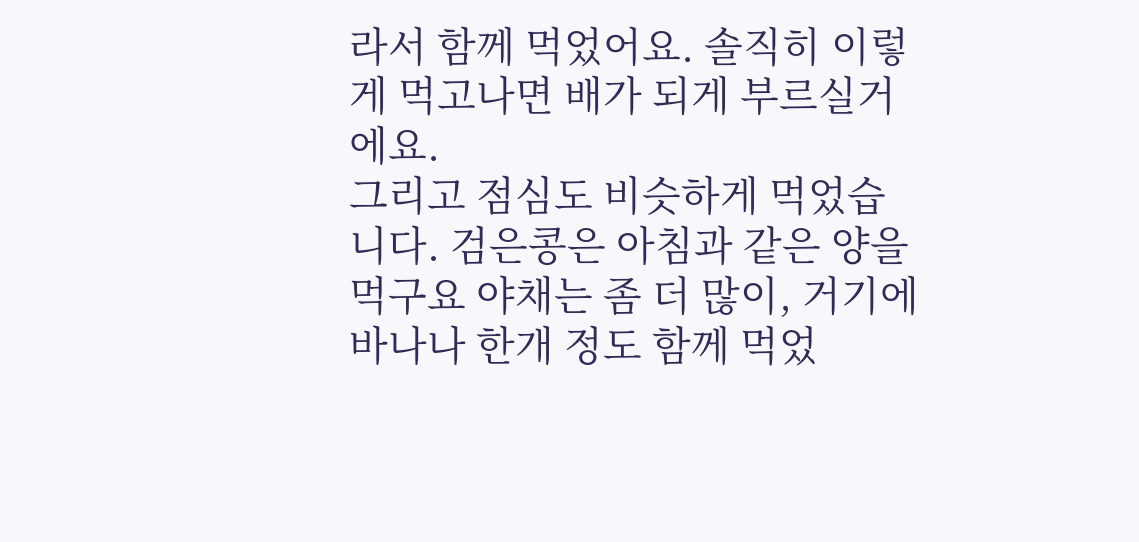라서 함께 먹었어요. 솔직히 이렇게 먹고나면 배가 되게 부르실거에요.
그리고 점심도 비슷하게 먹었습니다. 검은콩은 아침과 같은 양을 먹구요 야채는 좀 더 많이, 거기에 바나나 한개 정도 함께 먹었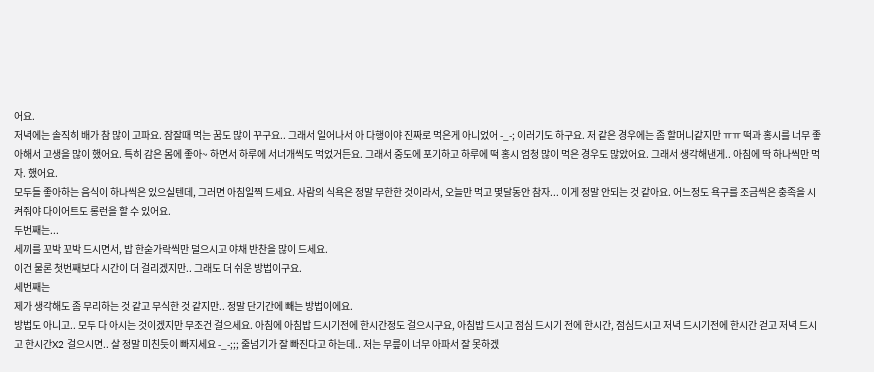어요.
저녁에는 솔직히 배가 참 많이 고파요. 잠잘때 먹는 꿈도 많이 꾸구요.. 그래서 일어나서 아 다행이야 진짜로 먹은게 아니었어 -_-; 이러기도 하구요. 저 같은 경우에는 좀 할머니같지만 ㅠㅠ 떡과 홍시를 너무 좋아해서 고생을 많이 했어요. 특히 감은 몸에 좋아~ 하면서 하루에 서너개씩도 먹었거든요. 그래서 중도에 포기하고 하루에 떡 홍시 엄청 많이 먹은 경우도 많았어요. 그래서 생각해낸게.. 아침에 딱 하나씩만 먹자. 했어요.
모두들 좋아하는 음식이 하나씩은 있으실텐데, 그러면 아침일찍 드세요. 사람의 식욕은 정말 무한한 것이라서, 오늘만 먹고 몇달동안 참자... 이게 정말 안되는 것 같아요. 어느정도 욕구를 조금씩은 충족을 시켜줘야 다이어트도 롱런을 할 수 있어요.
두번째는...
세끼를 꼬박 꼬박 드시면서, 밥 한숟가락씩만 덜으시고 야채 반찬을 많이 드세요.
이건 물론 첫번째보다 시간이 더 걸리겠지만.. 그래도 더 쉬운 방법이구요.
세번째는
제가 생각해도 좀 무리하는 것 같고 무식한 것 같지만.. 정말 단기간에 빼는 방법이에요.
방법도 아니고.. 모두 다 아시는 것이겠지만 무조건 걸으세요. 아침에 아침밥 드시기전에 한시간정도 걸으시구요, 아침밥 드시고 점심 드시기 전에 한시간, 점심드시고 저녁 드시기전에 한시간 걷고 저녁 드시고 한시간X2 걸으시면.. 살 정말 미친듯이 빠지세요 -_-;;; 줄넘기가 잘 빠진다고 하는데.. 저는 무릎이 너무 아파서 잘 못하겠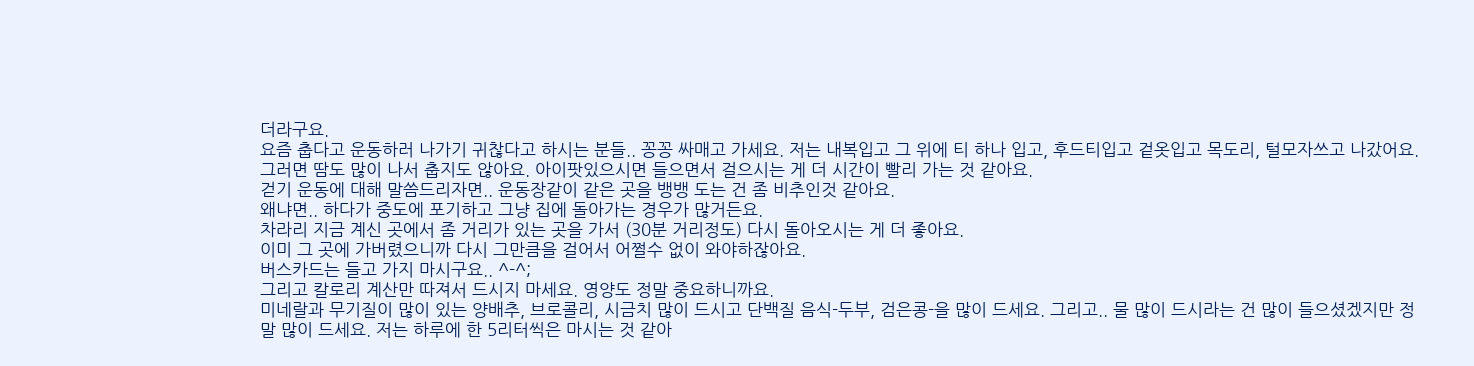더라구요.
요즘 춥다고 운동하러 나가기 귀찮다고 하시는 분들.. 꽁꽁 싸매고 가세요. 저는 내복입고 그 위에 티 하나 입고, 후드티입고 겉옷입고 목도리, 털모자쓰고 나갔어요.
그러면 땀도 많이 나서 춥지도 않아요. 아이팟있으시면 들으면서 걸으시는 게 더 시간이 빨리 가는 것 같아요.
걷기 운동에 대해 말씀드리자면.. 운동장같이 같은 곳을 뱅뱅 도는 건 좀 비추인것 같아요.
왜냐면.. 하다가 중도에 포기하고 그냥 집에 돌아가는 경우가 많거든요.
차라리 지금 계신 곳에서 좀 거리가 있는 곳을 가서 (30분 거리정도) 다시 돌아오시는 게 더 좋아요.
이미 그 곳에 가버렸으니까 다시 그만큼을 걸어서 어쩔수 없이 와야하잖아요.
버스카드는 들고 가지 마시구요.. ^-^;
그리고 칼로리 계산만 따져서 드시지 마세요. 영양도 정말 중요하니까요.
미네랄과 무기질이 많이 있는 양배추, 브로콜리, 시금치 많이 드시고 단백질 음식-두부, 검은콩-을 많이 드세요. 그리고.. 물 많이 드시라는 건 많이 들으셨겠지만 정말 많이 드세요. 저는 하루에 한 5리터씩은 마시는 것 같아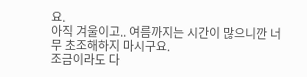요.
아직 겨울이고.. 여름까지는 시간이 많으니깐 너무 초조해하지 마시구요.
조금이라도 다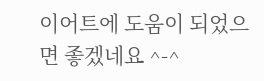이어트에 도움이 되었으면 좋겠네요 ^-^